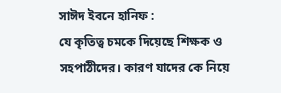সাঈদ ইবনে হানিফ :
যে কৃতিত্ব চমকে দিয়েছে শিক্ষক ও সহপাঠীদের। কারণ যাদের কে নিয়ে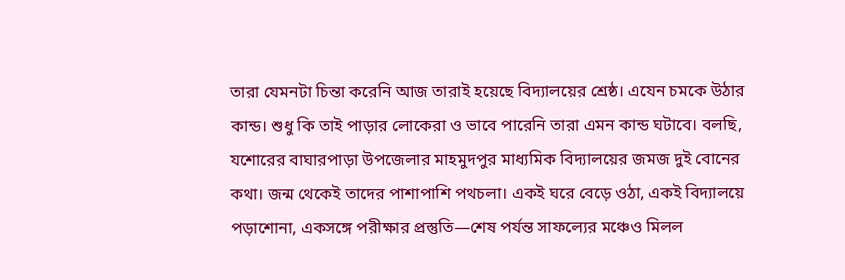তারা যেমনটা চিন্তা করেনি আজ তারাই হয়েছে বিদ্যালয়ের শ্রেষ্ঠ। এযেন চমকে উঠার কান্ড। শুধু কি তাই পাড়ার লোকেরা ও ভাবে পারেনি তারা এমন কান্ড ঘটাবে। বলছি, যশোরের বাঘারপাড়া উপজেলার মাহমুদপুর মাধ্যমিক বিদ্যালয়ের জমজ দুই বোনের কথা। জন্ম থেকেই তাদের পাশাপাশি পথচলা। একই ঘরে বেড়ে ওঠা, একই বিদ্যালয়ে পড়াশোনা, একসঙ্গে পরীক্ষার প্রস্তুতি—শেষ পর্যন্ত সাফল্যের মঞ্চেও মিলল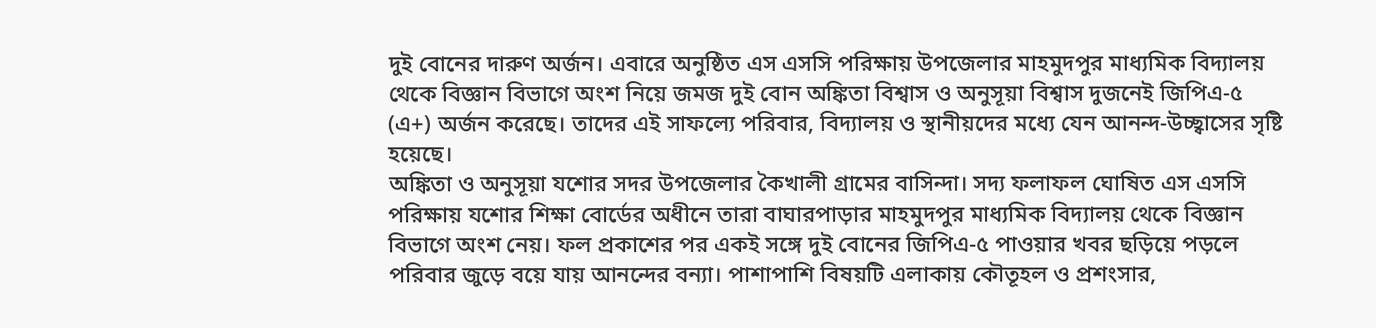দুই বোনের দারুণ অর্জন। এবারে অনুষ্ঠিত এস এসসি পরিক্ষায় উপজেলার মাহমুদপুর মাধ্যমিক বিদ্যালয় থেকে বিজ্ঞান বিভাগে অংশ নিয়ে জমজ দুই বোন অঙ্কিতা বিশ্বাস ও অনুসূয়া বিশ্বাস দুজনেই জিপিএ-৫ (এ+) অর্জন করেছে। তাদের এই সাফল্যে পরিবার, বিদ্যালয় ও স্থানীয়দের মধ্যে যেন আনন্দ-উচ্ছ্বাসের সৃষ্টি হয়েছে।
অঙ্কিতা ও অনুসূয়া যশোর সদর উপজেলার কৈখালী গ্রামের বাসিন্দা। সদ্য ফলাফল ঘোষিত এস এসসি পরিক্ষায় যশোর শিক্ষা বোর্ডের অধীনে তারা বাঘারপাড়ার মাহমুদপুর মাধ্যমিক বিদ্যালয় থেকে বিজ্ঞান বিভাগে অংশ নেয়। ফল প্রকাশের পর একই সঙ্গে দুই বোনের জিপিএ-৫ পাওয়ার খবর ছড়িয়ে পড়লে পরিবার জুড়ে বয়ে যায় আনন্দের বন্যা। পাশাপাশি বিষয়টি এলাকায় কৌতূহল ও প্রশংসার,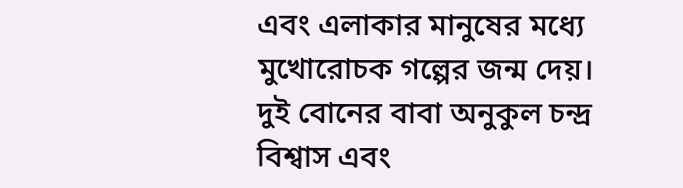এবং এলাকার মানুষের মধ্যে মুখোরোচক গল্পের জন্ম দেয়।
দুই বোনের বাবা অনুকুল চন্দ্র বিশ্বাস এবং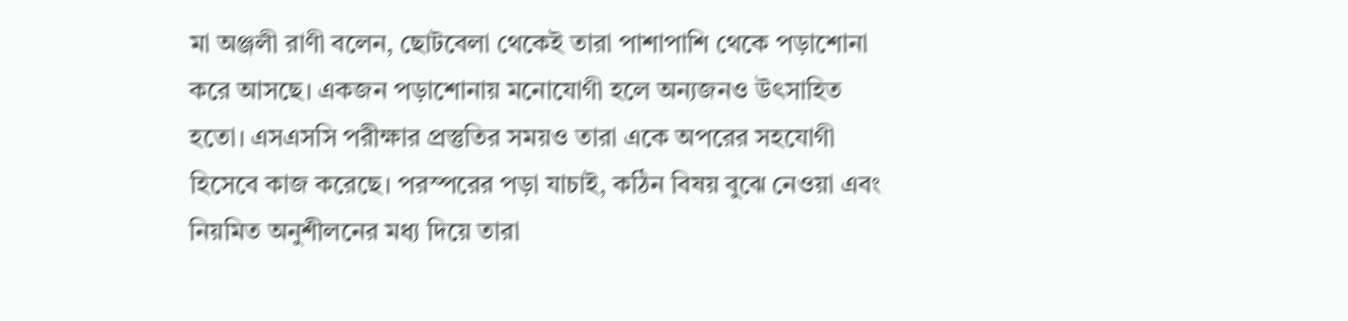মা অঞ্জলী রাণী বলেন, ছোটবেলা থেকেই তারা পাশাপাশি থেকে পড়াশোনা করে আসছে। একজন পড়াশোনায় মনোযোগী হলে অন্যজনও উৎসাহিত হতো। এসএসসি পরীক্ষার প্রস্তুতির সময়ও তারা একে অপরের সহযোগী হিসেবে কাজ করেছে। পরস্পরের পড়া যাচাই, কঠিন বিষয় বুঝে নেওয়া এবং নিয়মিত অনুশীলনের মধ্য দিয়ে তারা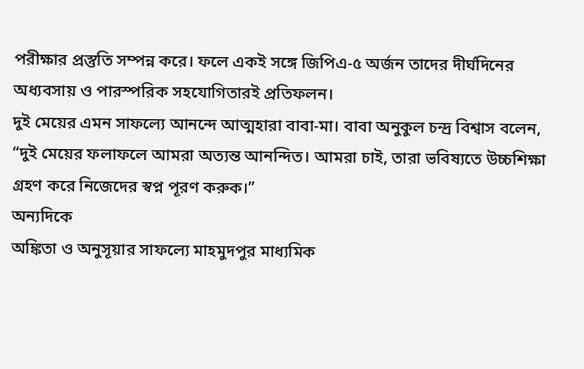পরীক্ষার প্রস্তুতি সম্পন্ন করে। ফলে একই সঙ্গে জিপিএ-৫ অর্জন তাদের দীর্ঘদিনের অধ্যবসায় ও পারস্পরিক সহযোগিতারই প্রতিফলন।
দুই মেয়ের এমন সাফল্যে আনন্দে আত্মহারা বাবা-মা। বাবা অনুকুল চন্দ্র বিশ্বাস বলেন, “দুই মেয়ের ফলাফলে আমরা অত্যন্ত আনন্দিত। আমরা চাই, তারা ভবিষ্যতে উচ্চশিক্ষা গ্রহণ করে নিজেদের স্বপ্ন পূরণ করুক।”
অন্যদিকে
অঙ্কিতা ও অনুসূয়ার সাফল্যে মাহমুদপুর মাধ্যমিক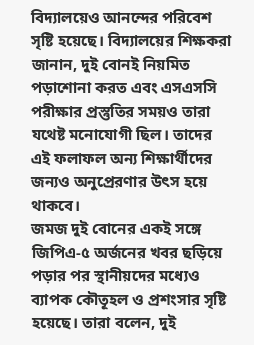বিদ্যালয়েও আনন্দের পরিবেশ সৃষ্টি হয়েছে। বিদ্যালয়ের শিক্ষকরা জানান, দুই বোনই নিয়মিত পড়াশোনা করত এবং এসএসসি পরীক্ষার প্রস্তুতির সময়ও তারা যথেষ্ট মনোযোগী ছিল। তাদের এই ফলাফল অন্য শিক্ষার্থীদের জন্যও অনুপ্রেরণার উৎস হয়ে থাকবে।
জমজ দুই বোনের একই সঙ্গে জিপিএ-৫ অর্জনের খবর ছড়িয়ে পড়ার পর স্থানীয়দের মধ্যেও ব্যাপক কৌতূহল ও প্রশংসার সৃষ্টি হয়েছে। তারা বলেন, দুই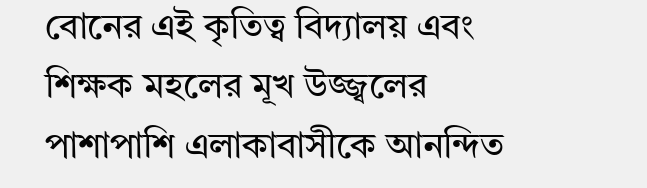বোনের এই কৃতিত্ব বিদ্যালয় এবং শিক্ষক মহলের মূখ উজ্জ্বলের পাশাপাশি এলাকাবাসীকে আনন্দিত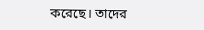করেছে। তাদের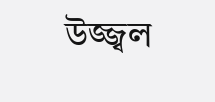উজ্জ্বল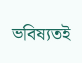ভবিষ্যতই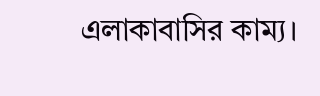এলাকাবাসির কাম্য।